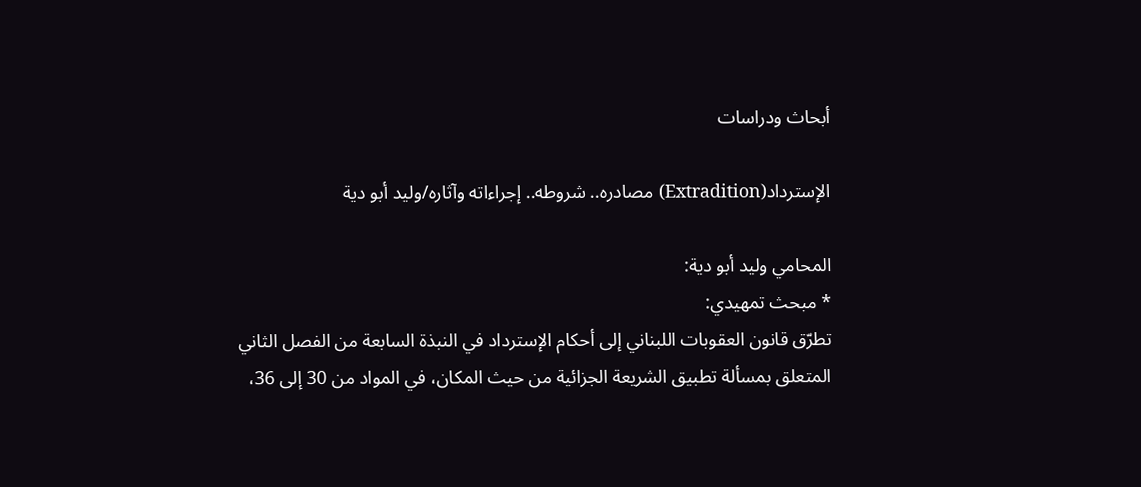أبحاث ودراسات

الإسترداد(Extradition) مصادره.. شروطه.. إجراءاته وآثاره/وليد أبو دية

المحامي وليد أبو دية:
* مبحث تمهيدي:
تطرّق قانون العقوبات اللبناني إلى أحكام الإسترداد في النبذة السابعة من الفصل الثاني المتعلق بمسألة تطبيق الشريعة الجزائية من حيث المكان، في المواد من 30 إلى 36،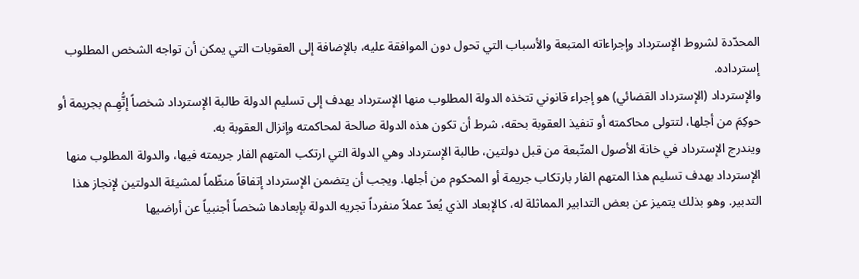المحدّدة لشروط الإسترداد وإجراءاته المتبعة والأسباب التي تحول دون الموافقة عليه، بالإضافة إلى العقوبات التي يمكن أن تواجه الشخص المطلوب إسترداده.
والإسترداد (الإسترداد القضائي) هو إجراء قانوني تتخذه الدولة المطلوب منها الإسترداد يهدف إلى تسليم الدولة طالبة الإسترداد شخصاً إتُّهِـم بجريمة أو حوكِمَ من أجلها، لتتولى محاكمته أو تنفيذ العقوبة بحقه، شرط أن تكون هذه الدولة صالحة لمحاكمته وإنزال العقوبة به.
ويندرج الإسترداد في خانة الأصول المتّبعة من قبل دولتين، طالبة الإسترداد وهي الدولة التي ارتكب المتهم الفار جريمته فيها، والدولة المطلوب منها الإسترداد بهدف تسليم هذا المتهم الفار بارتكاب جريمة أو المحكوم من أجلها. ويجب أن يتضمن الإسترداد إتفاقاً منظّماً لمشيئة الدولتين لإنجاز هذا التدبير. وهو بذلك يتميز عن بعض التدابير المماثلة له، كالإبعاد الذي يُعدّ عملاً منفرداً تجريه الدولة بإبعادها شخصاً أجنبياً عن أراضيها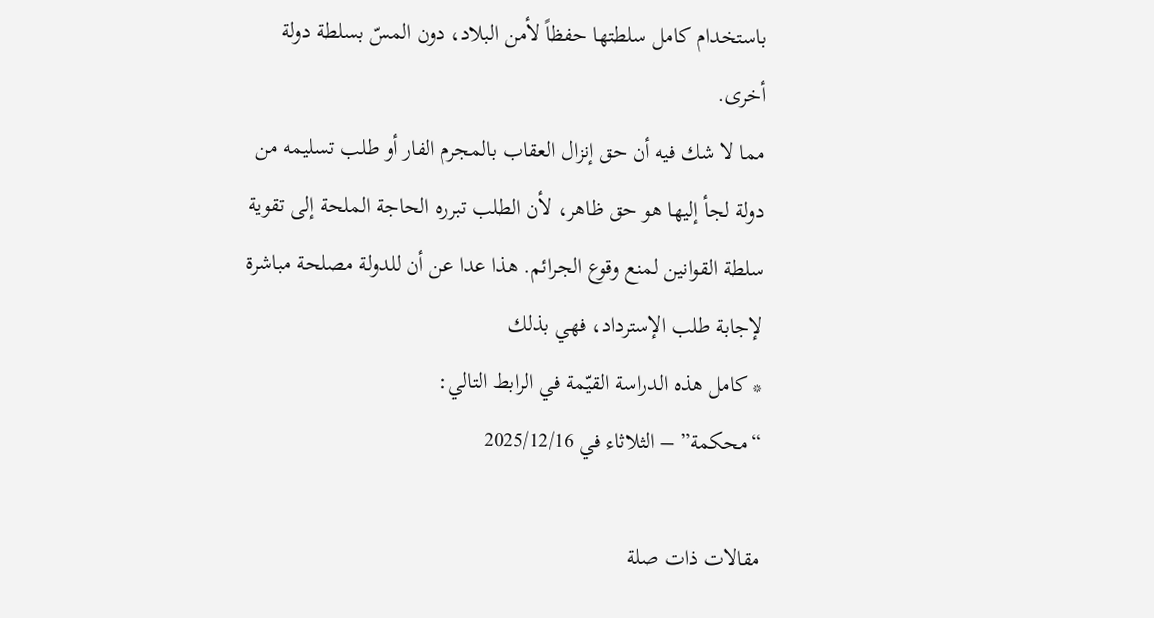باستخدام كامل سلطتها حفظاً لأمن البلاد، دون المسّ بسلطة دولة أخرى.
مما لا شك فيه أن حق إنزال العقاب بالمجرم الفار أو طلب تسليمه من دولة لجأ إليها هو حق ظاهر، لأن الطلب تبرره الحاجة الملحة إلى تقوية سلطة القوانين لمنع وقوع الجرائم. هذا عدا عن أن للدولة مصلحة مباشرة لإجابة طلب الإسترداد، فهي بذلك
* كامل هذه الدراسة القيّمة في الرابط التالي:
“محكمة” – الثلاثاء في 2025/12/16

مقالات ذات صلة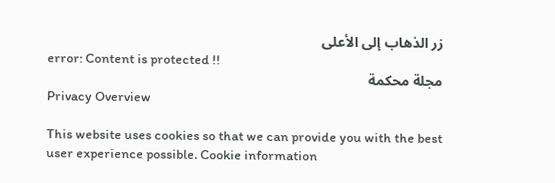زر الذهاب إلى الأعلى
error: Content is protected !!
مجلة محكمة
Privacy Overview

This website uses cookies so that we can provide you with the best user experience possible. Cookie information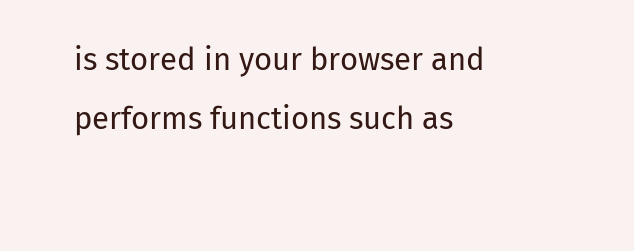is stored in your browser and performs functions such as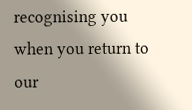recognising you when you return to our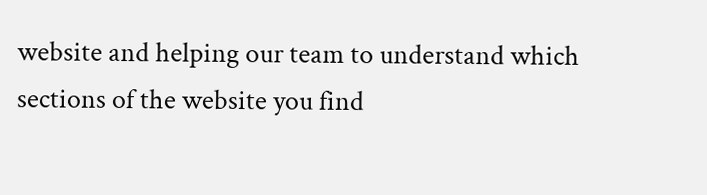website and helping our team to understand which sections of the website you find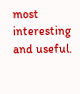most interesting and useful.